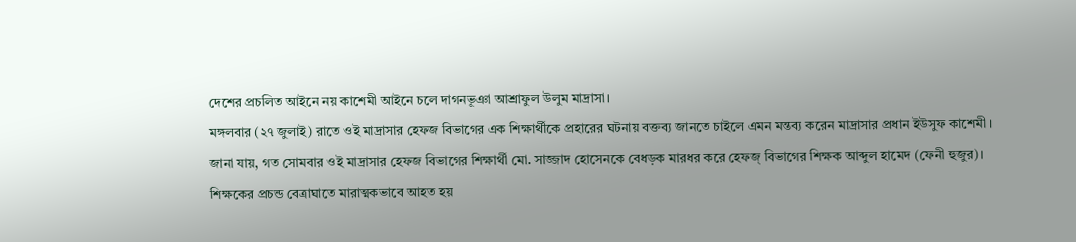দেশের প্রচলিত আইনে নয় কাশেমী আইনে চলে দাগনভূঞা আশ্রাফুল উলুম মাদ্রাসা।
মঙ্গলবার (২৭ জুলাই) রাতে ওই মাদ্রাসার হেফজ বিভাগের এক শিক্ষার্থীকে প্রহারের ঘটনায় বক্তব্য জানতে চাইলে এমন মন্তব্য করেন মাদ্রাসার প্রধান ইউসুফ কাশেমী।
জানা যায়, গত সোমবার ওই মাদ্রাসার হেফজ বিভাগের শিক্ষার্থী মো. সাজ্জাদ হোসেনকে বেধড়ক মারধর করে হেফজ্ বিভাগের শিক্ষক আব্দুল হামেদ (ফেনী হুজুর)।
শিক্ষকের প্রচন্ড বেত্রাঘাতে মারাত্মকভাবে আহত হয়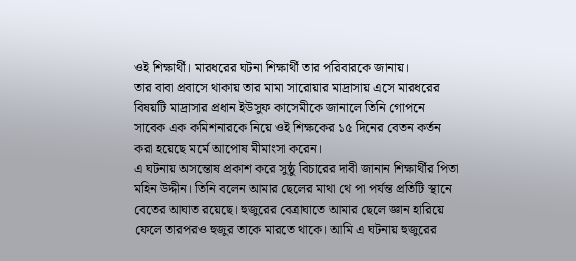ওই শিক্ষার্থী। মারধরের ঘটনা শিক্ষার্থী তার পরিবারকে জানায়।
তার বাবা প্রবাসে থাকায় তার মামা সারোয়ার মাদ্রাসায় এসে মারধরের বিষয়টি মাদ্রাসার প্রধান ইউসুফ কাসেমীকে জানালে তিনি গোপনে সাবেক এক কমিশনারকে নিয়ে ওই শিক্ষকের ১৫ দিনের বেতন কর্তন করা হয়েছে মর্মে আপোষ মীমাংসা করেন।
এ ঘটনায় অসন্তোষ প্রকাশ করে সুষ্ঠু বিচারের দাবী জানান শিক্ষার্থীর পিতা মহিন উদ্দীন। তিনি বলেন আমার ছেলের মাথা থে পা পর্যন্ত প্রতিটি স্থানে বেতের আঘাত রয়েছে। হুজুরের বেত্রাঘাতে আমার ছেলে জ্ঞান হারিয়ে ফেলে তারপরও হুজুর তাকে মারতে থাকে। আমি এ ঘটনায় হুজুরের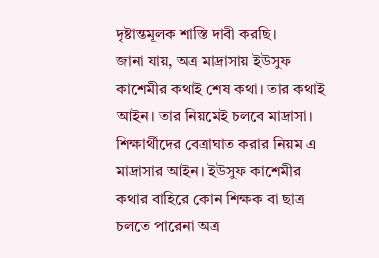দৃষ্টান্তমূলক শাস্তি দাবী করছি।
জানা যায়, অত্র মাদ্রাসায় ইউসুফ কাশেমীর কথাই শেষ কথা। তার কথাই আইন। তার নিয়মেই চলবে মাদ্রাসা। শিক্ষার্থীদের বেত্রাঘাত করার নিয়ম এ মাদ্রাসার আইন। ইউসুফ কাশেমীর কথার বাহিরে কোন শিক্ষক বা ছাত্র চলতে পারেনা অত্র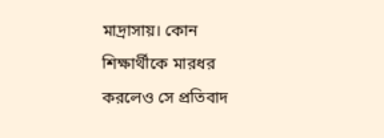মাদ্রাসায়। কোন শিক্ষার্থীকে মারধর করলেও সে প্রতিবাদ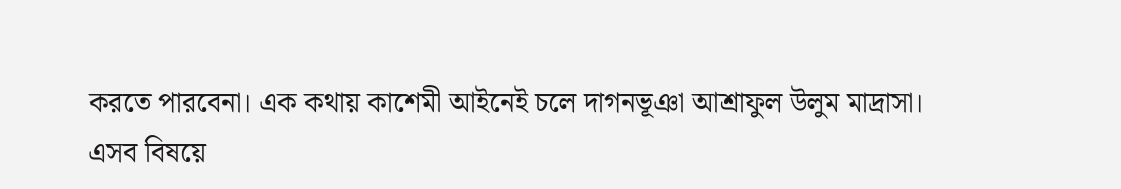করতে পারবেনা। এক কথায় কাশেমী আইনেই চলে দাগনভূঞা আশ্রাফুল উলুম মাদ্রাসা।
এসব বিষয়ে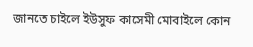জানতে চাইলে ইউসুফ কাসেমী মোবাইলে কোন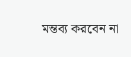মন্তব্য করবেন না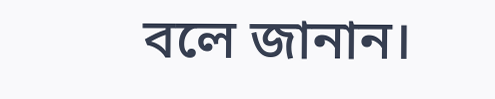বলে জানান।